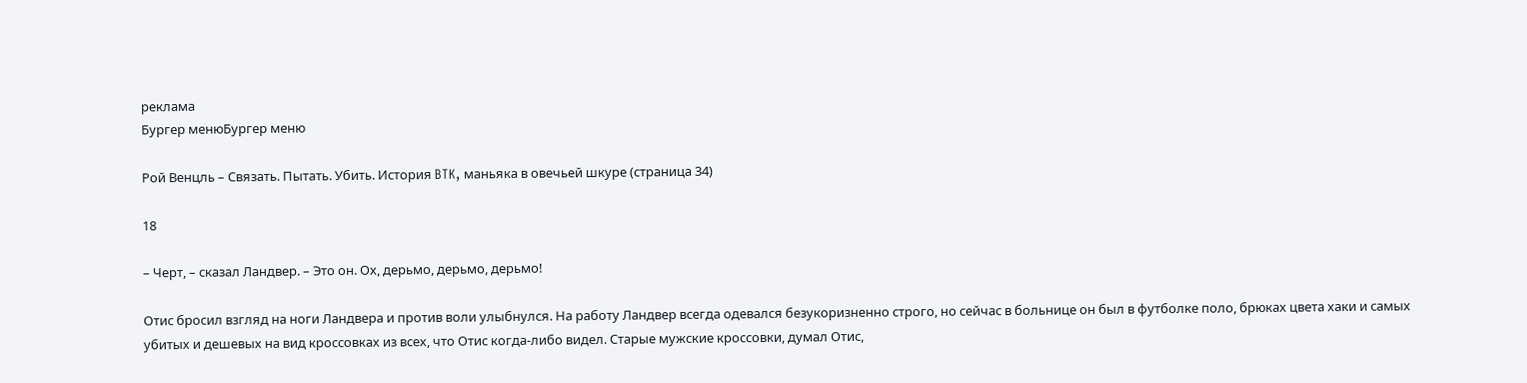реклама
Бургер менюБургер меню

Рой Венцль – Связать. Пытать. Убить. История BTK, маньяка в овечьей шкуре (страница 34)

18

– Черт, – сказал Ландвер. – Это он. Ох, дерьмо, дерьмо, дерьмо!

Отис бросил взгляд на ноги Ландвера и против воли улыбнулся. На работу Ландвер всегда одевался безукоризненно строго, но сейчас в больнице он был в футболке поло, брюках цвета хаки и самых убитых и дешевых на вид кроссовках из всех, что Отис когда-либо видел. Старые мужские кроссовки, думал Отис,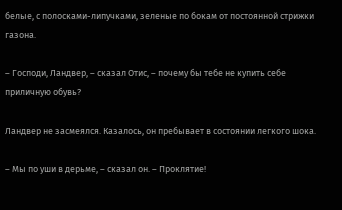белые, с полосками-липучками, зеленые по бокам от постоянной стрижки газона.

– Господи, Ландвер, – сказал Отис, – почему бы тебе не купить себе приличную обувь?

Ландвер не засмеялся. Казалось, он пребывает в состоянии легкого шока.

– Мы по уши в дерьме, – сказал он. – Проклятие!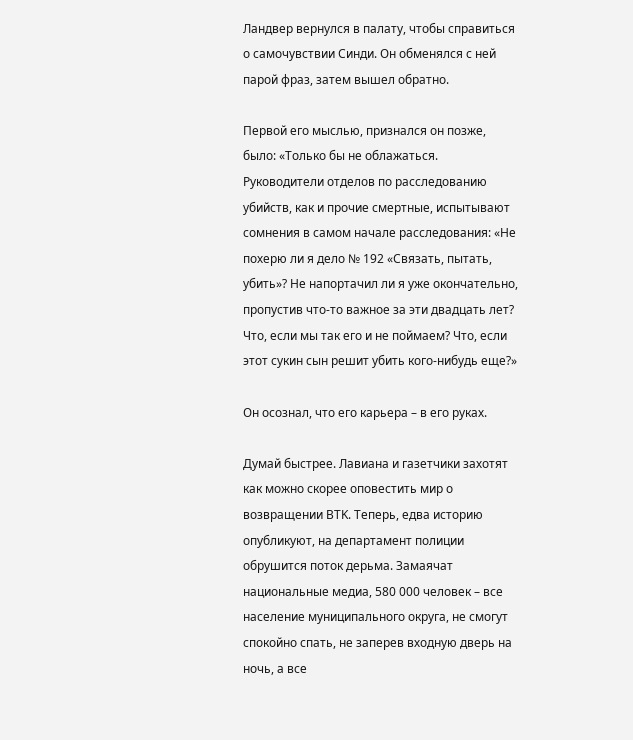Ландвер вернулся в палату, чтобы справиться о самочувствии Синди. Он обменялся с ней парой фраз, затем вышел обратно.

Первой его мыслью, признался он позже, было: «Только бы не облажаться. Руководители отделов по расследованию убийств, как и прочие смертные, испытывают сомнения в самом начале расследования: «Не похерю ли я дело № 192 «Связать, пытать, убить»? Не напортачил ли я уже окончательно, пропустив что-то важное за эти двадцать лет? Что, если мы так его и не поймаем? Что, если этот сукин сын решит убить кого-нибудь еще?»

Он осознал, что его карьера – в его руках.

Думай быстрее. Лавиана и газетчики захотят как можно скорее оповестить мир о возвращении BTK. Теперь, едва историю опубликуют, на департамент полиции обрушится поток дерьма. Замаячат национальные медиа, 580 000 человек – все население муниципального округа, не смогут спокойно спать, не заперев входную дверь на ночь, а все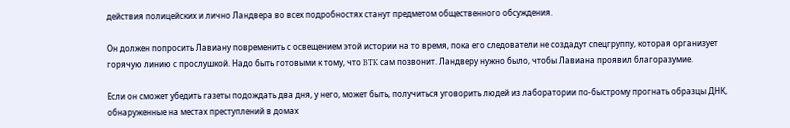действия полицейских и лично Ландвера во всех подробностях станут предметом общественного обсуждения.

Он должен попросить Лавиану повременить с освещением этой истории на то время, пока его следователи не создадут спецгруппу, которая организует горячую линию с прослушкой. Надо быть готовыми к тому, что BTK сам позвонит. Ландверу нужно было, чтобы Лавиана проявил благоразумие.

Если он сможет убедить газеты подождать два дня, у него, может быть, получиться уговорить людей из лаборатории по-быстрому прогнать образцы ДНК, обнаруженные на местах преступлений в домах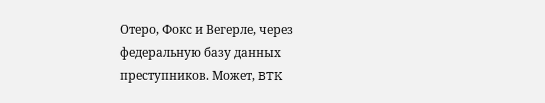Отеро, Фокс и Вегерле, через федеральную базу данных преступников. Может, BTK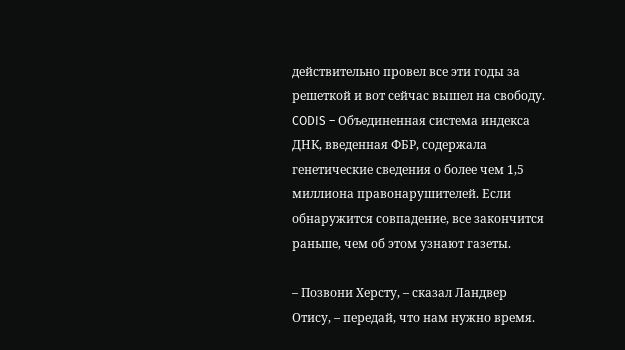действительно провел все эти годы за решеткой и вот сейчас вышел на свободу. CODIS – Объединенная система индекса ДНК, введенная ФБР, содержала генетические сведения о более чем 1,5 миллиона правонарушителей. Если обнаружится совпадение, все закончится раньше, чем об этом узнают газеты.

– Позвони Херсту, – сказал Ландвер Отису, – передай, что нам нужно время.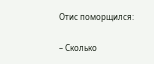Отис поморщился:

– Сколько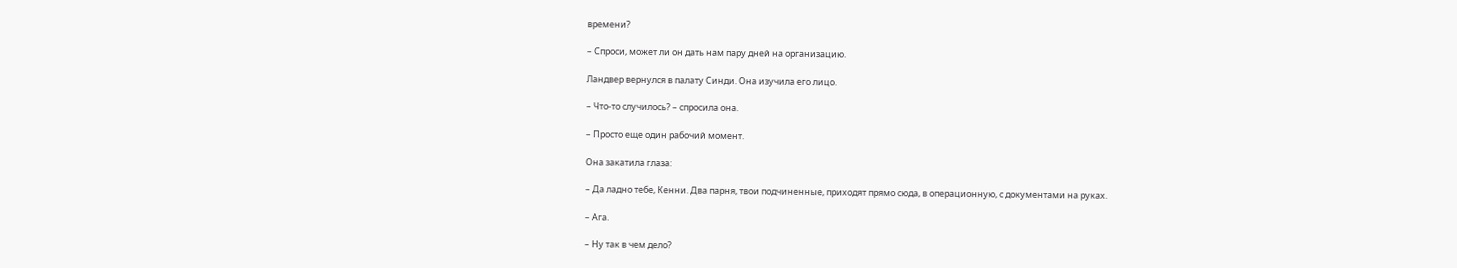времени?

– Спроси, может ли он дать нам пару дней на организацию.

Ландвер вернулся в палату Синди. Она изучила его лицо.

– Что-то случилось? – спросила она.

– Просто еще один рабочий момент.

Она закатила глаза:

– Да ладно тебе, Кенни. Два парня, твои подчиненные, приходят прямо сюда, в операционную, с документами на руках.

– Ага.

– Ну так в чем дело?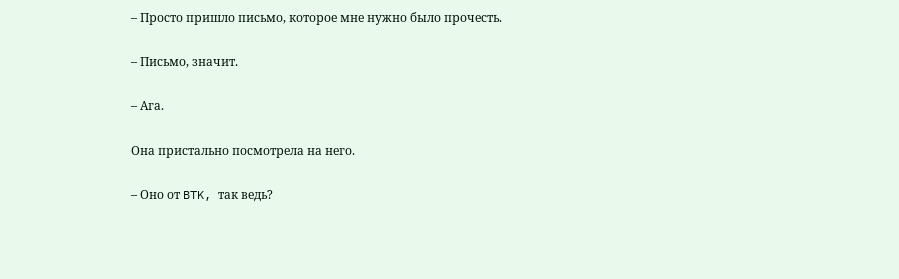– Просто пришло письмо, которое мне нужно было прочесть.

– Письмо, значит.

– Ага.

Она пристально посмотрела на него.

– Оно от BTK, так ведь?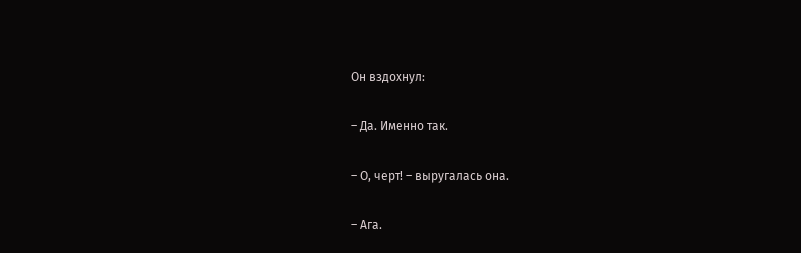Он вздохнул:

– Да. Именно так.

– О, черт! – выругалась она.

– Ага.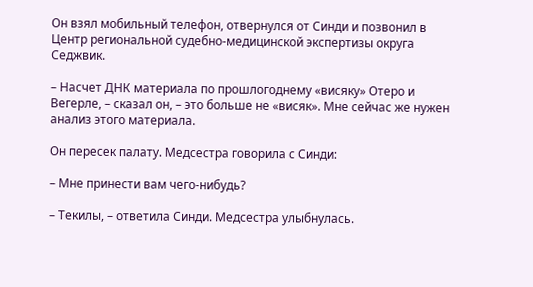Он взял мобильный телефон, отвернулся от Синди и позвонил в Центр региональной судебно-медицинской экспертизы округа Седжвик.

– Насчет ДНК материала по прошлогоднему «висяку» Отеро и Вегерле, – сказал он, – это больше не «висяк». Мне сейчас же нужен анализ этого материала.

Он пересек палату. Медсестра говорила с Синди:

– Мне принести вам чего-нибудь?

– Текилы, – ответила Синди. Медсестра улыбнулась.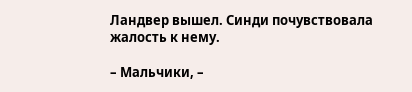Ландвер вышел. Синди почувствовала жалость к нему.

– Мальчики, –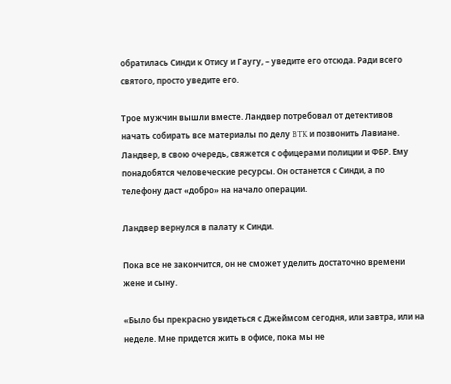обратилась Синди к Отису и Гаугу, – уведите его отсюда. Ради всего святого, просто уведите его.

Трое мужчин вышли вместе. Ландвер потребовал от детективов начать собирать все материалы по делу BTK и позвонить Лавиане. Ландвер, в свою очередь, свяжется с офицерами полиции и ФБР. Ему понадобятся человеческие ресурсы. Он останется с Синди, а по телефону даст «добро» на начало операции.

Ландвер вернулся в палату к Синди.

Пока все не закончится, он не сможет уделить достаточно времени жене и сыну.

«Было бы прекрасно увидеться с Джеймсом сегодня, или завтра, или на неделе. Мне придется жить в офисе, пока мы не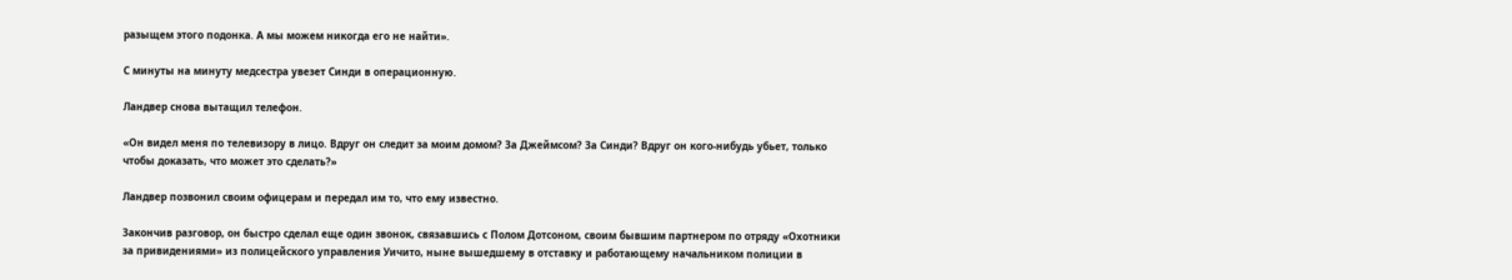разыщем этого подонка. А мы можем никогда его не найти».

С минуты на минуту медсестра увезет Синди в операционную.

Ландвер снова вытащил телефон.

«Он видел меня по телевизору в лицо. Вдруг он следит за моим домом? За Джеймсом? За Синди? Вдруг он кого-нибудь убьет, только чтобы доказать, что может это сделать?»

Ландвер позвонил своим офицерам и передал им то, что ему известно.

Закончив разговор, он быстро сделал еще один звонок, связавшись с Полом Дотсоном, своим бывшим партнером по отряду «Охотники за привидениями» из полицейского управления Уичито, ныне вышедшему в отставку и работающему начальником полиции в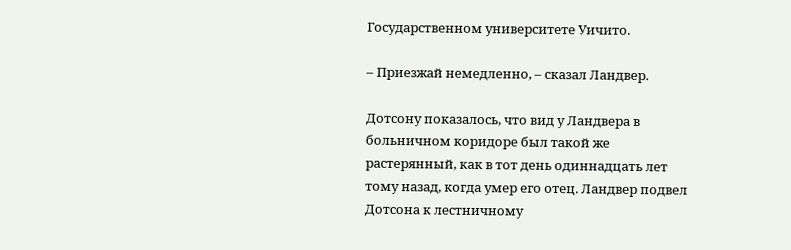Государственном университете Уичито.

– Приезжай немедленно, – сказал Ландвер.

Дотсону показалось, что вид у Ландвера в больничном коридоре был такой же растерянный, как в тот день одиннадцать лет тому назад, когда умер его отец. Ландвер подвел Дотсона к лестничному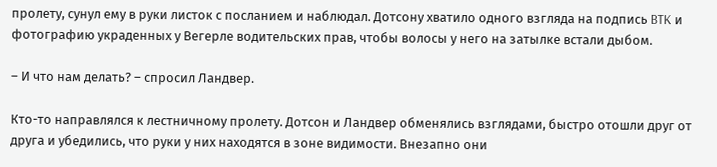пролету, сунул ему в руки листок с посланием и наблюдал. Дотсону хватило одного взгляда на подпись BTK и фотографию украденных у Вегерле водительских прав, чтобы волосы у него на затылке встали дыбом.

– И что нам делать? – спросил Ландвер.

Кто-то направлялся к лестничному пролету. Дотсон и Ландвер обменялись взглядами, быстро отошли друг от друга и убедились, что руки у них находятся в зоне видимости. Внезапно они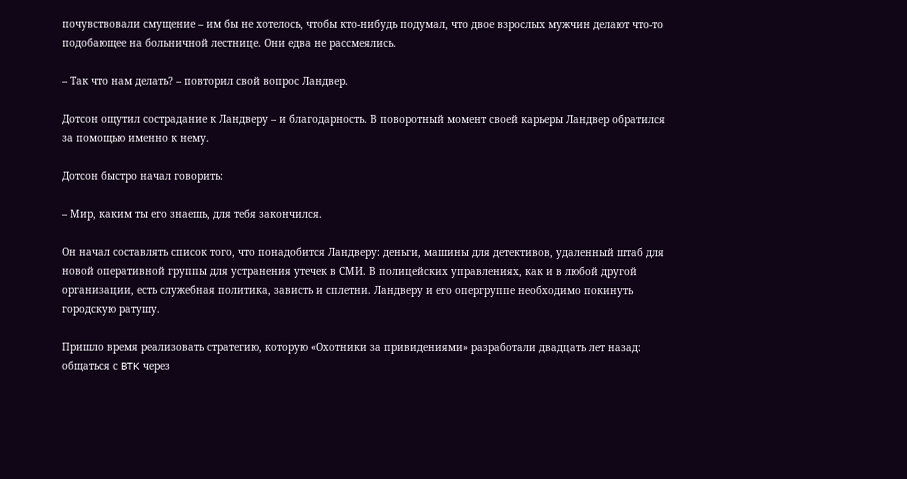почувствовали смущение – им бы не хотелось, чтобы кто-нибудь подумал, что двое взрослых мужчин делают что-то подобающее на больничной лестнице. Они едва не рассмеялись.

– Так что нам делать? – повторил свой вопрос Ландвер.

Дотсон ощутил сострадание к Ландверу – и благодарность. В поворотный момент своей карьеры Ландвер обратился за помощью именно к нему.

Дотсон быстро начал говорить:

– Мир, каким ты его знаешь, для тебя закончился.

Он начал составлять список того, что понадобится Ландверу: деньги, машины для детективов, удаленный штаб для новой оперативной группы для устранения утечек в СМИ. В полицейских управлениях, как и в любой другой организации, есть служебная политика, зависть и сплетни. Ландверу и его опергруппе необходимо покинуть городскую ратушу.

Пришло время реализовать стратегию, которую «Охотники за привидениями» разработали двадцать лет назад: общаться с BTK через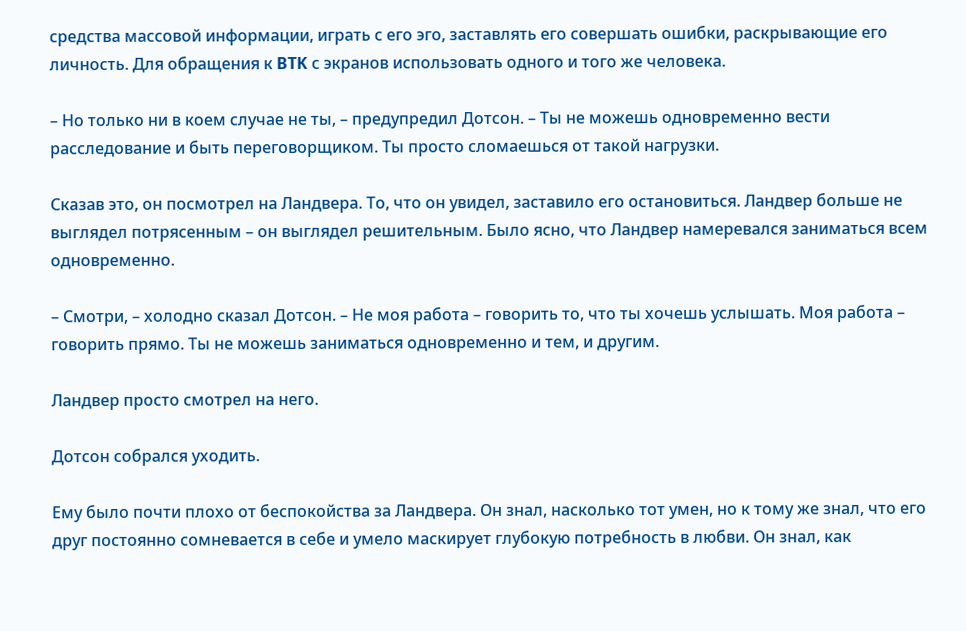средства массовой информации, играть с его эго, заставлять его совершать ошибки, раскрывающие его личность. Для обращения к BTK с экранов использовать одного и того же человека.

– Но только ни в коем случае не ты, – предупредил Дотсон. – Ты не можешь одновременно вести расследование и быть переговорщиком. Ты просто сломаешься от такой нагрузки.

Сказав это, он посмотрел на Ландвера. То, что он увидел, заставило его остановиться. Ландвер больше не выглядел потрясенным – он выглядел решительным. Было ясно, что Ландвер намеревался заниматься всем одновременно.

– Смотри, – холодно сказал Дотсон. – Не моя работа – говорить то, что ты хочешь услышать. Моя работа – говорить прямо. Ты не можешь заниматься одновременно и тем, и другим.

Ландвер просто смотрел на него.

Дотсон собрался уходить.

Ему было почти плохо от беспокойства за Ландвера. Он знал, насколько тот умен, но к тому же знал, что его друг постоянно сомневается в себе и умело маскирует глубокую потребность в любви. Он знал, как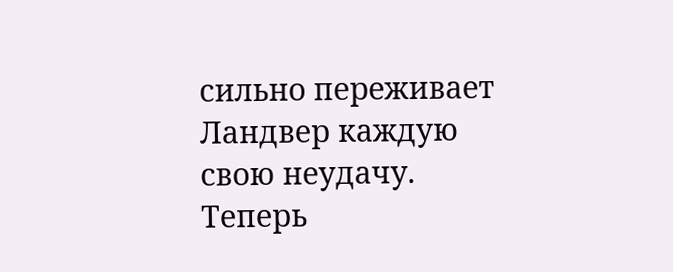сильно переживает Ландвер каждую свою неудачу. Теперь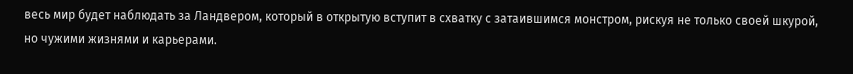весь мир будет наблюдать за Ландвером, который в открытую вступит в схватку с затаившимся монстром, рискуя не только своей шкурой, но чужими жизнями и карьерами.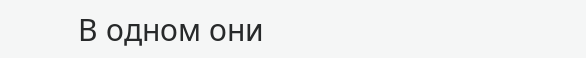В одном они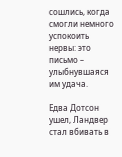сошлись, когда смогли немного успокоить нервы: это письмо – улыбнувшаяся им удача.

Едва Дотсон ушел, Ландвер стал вбивать в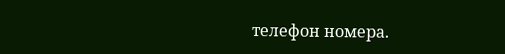телефон номера.